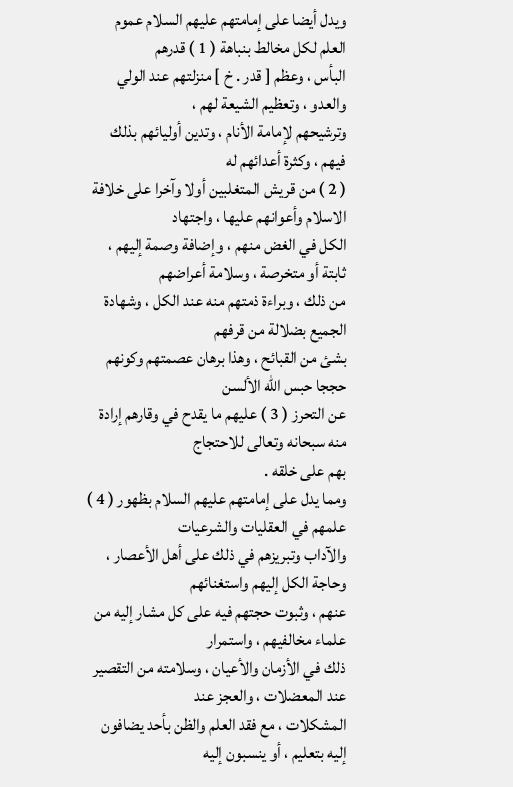ويدل أيضا على إمامتهم عليهم السلام عموم العلم لكل مخالط بنباهة ( 1 ) قدرهم
البأس ، وعظم [ قدر . خ ] منزلتهم عند الولي والعدو ، وتعظيم الشيعة لهم ،
وترشيحهم لإمامة الأنام ، وتدين أوليائهم بذلك فيهم ، وكثرة أعدائهم له
( 2 ) من قريش المتغلبين أولا وآخرا على خلافة الاسلام وأعوانهم عليها ، واجتهاد
الكل في الغض منهم ، وإضافة وصمة إليهم ، ثابتة أو متخرصة ، وسلامة أعراضهم
من ذلك ، وبراءة ذمتهم منه عند الكل ، وشهادة الجميع بضلالة من قرفهم
بشئ من القبائح ، وهذا برهان عصمتهم وكونهم حججا حبس الله الألسن
عن التحرز ( 3 ) عليهم ما يقدح في وقارهم إرادة منه سبحانه وتعالى للاحتجاج
بهم على خلقه .
ومما يدل على إمامتهم عليهم السلام بظهور ( 4 ) علمهم في العقليات والشرعيات
والآداب وتبريزهم في ذلك على أهل الأعصار ، وحاجة الكل إليهم واستغنائهم
عنهم ، وثبوت حجتهم فيه على كل مشار إليه من علماء مخالفيهم ، واستمرار
ذلك في الأزمان والأعيان ، وسلامته من التقصير عند المعضلات ، والعجز عند
المشكلات ، مع فقد العلم والظن بأحد يضافون إليه بتعليم ، أو ينسبون إليه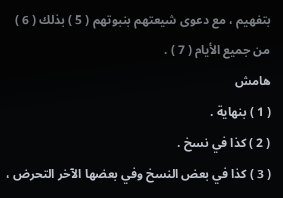بتفهيم ، مع دعوى شيعتهم بنبوتهم ( 5 ) بذلك ( 6 ) من جميع الأيام ( 7 ) .
هامش
( 1 ) بنهاية .
( 2 ) كذا في نسخ .
( 3 ) كذا في بعض النسخ وفي بعضها الآخر التحرض ،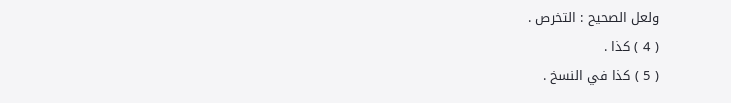ولعل الصحيح : التخرص .
( 4 ) كذا .
( 5 ) كذا في النسخ .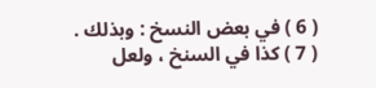( 6 ) في بعض النسخ : وبذلك .
( 7 ) كذا في السنخ ، ولعل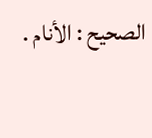الصحيح : الأنام .